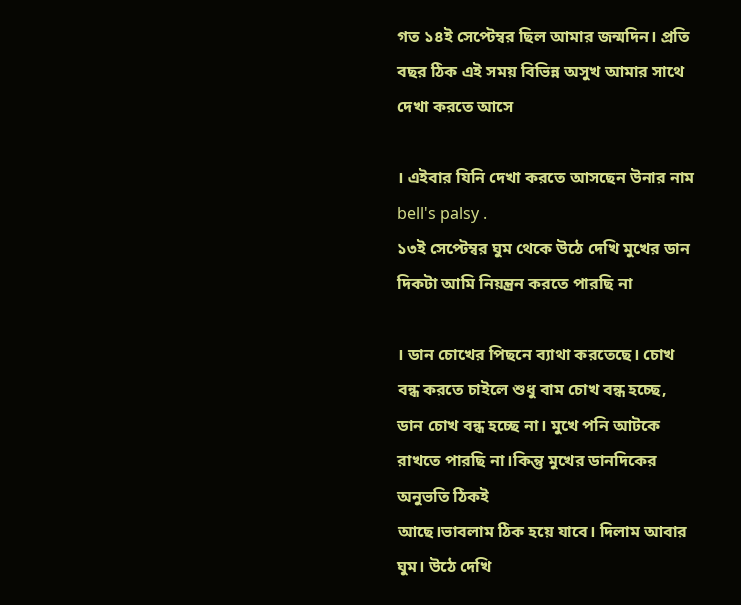গত ১৪ই সেপ্টেম্বর ছিল আমার জন্মদিন। প্রতি বছর ঠিক এই সময় বিভিন্ন অসুখ আমার সাথে দেখা করতে আসে

। এইবার যিনি দেখা করতে আসছেন উনার নাম
bell's palsy .
১৩ই সেপ্টেম্বর ঘুম থেকে উঠে দেখি মুখের ডান দিকটা আমি নিয়ন্ত্রন করতে পারছি না

। ডান চোখের পিছনে ব্যাথা করতেছে। চোখ বন্ধ করতে চাইলে শুধু বাম চোখ বন্ধ হচ্ছে, ডান চোখ বন্ধ হচ্ছে না। মুখে পনি আটকে রাখতে পারছি না।কিন্তু মুখের ডানদিকের অনুভতি ঠিকই
আছে।ভাবলাম ঠিক হয়ে যাবে। দিলাম আবার ঘুম। উঠে দেখি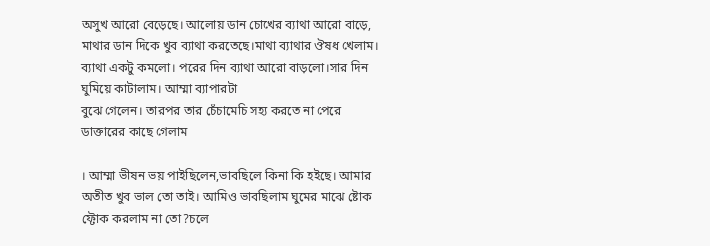অসুখ আরো বেড়েছে। আলোয় ডান চোখের ব্যাথা আরো বাড়ে, মাথার ডান দিকে খুব ব্যাথা করতেছে।মাথা ব্যাথার ঔষধ খেলাম। ব্যাথা একটু কমলো। পরের দিন ব্যাথা আরো বাড়লো।সার দিন ঘুমিয়ে কাটালাম। আম্মা ব্যাপারটা
বুঝে গেলেন। তারপর তার চেঁচামেচি সহ্য করতে না পেরে ডাক্তারের কাছে গেলাম

। আম্মা ভীষন ভয় পাইছিলেন,ভাবছিলে কিনা কি হইছে। আমার অতীত খুব ভাল তো তাই। আমিও ভাবছিলাম ঘুমের মাঝে ষ্টোক ফ্টোক করলাম না তো?চলে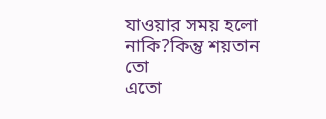যাওয়ার সময় হলো নাকি?কিন্তু শয়তান তো
এতো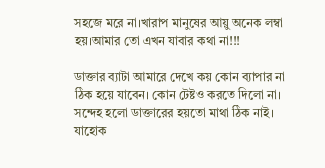সহজে মরে না।খারাপ মানুষের আয়ু অনেক লম্বা হয়।আমার তো এখন যাবার কথা না!!!

ডাক্তার ব্যাটা আমারে দেখে কয় কোন ব্যাপার না ঠিক হয়ে যাবেন। কোন টেষ্টও করতে দিলো না। সন্দেহ হলো ডাক্তারের হয়তো মাথা ঠিক নাই। যাহোক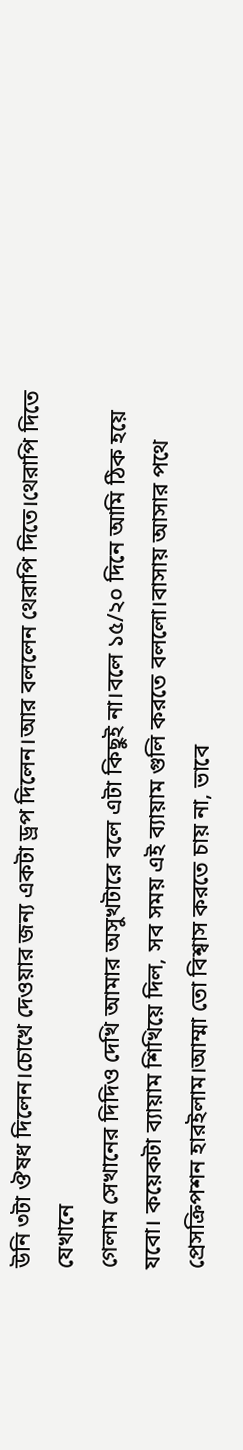উনি ৩টা ঔষধ দিলেন।চোখে দেওয়ার জন্য একটা ড্রপ দিলেন।আর বললেন থেরাপি দিতে।থেরাপি দিতে যেখানে
গেলাম সেখানের দিদিও দেখি আমার অসুখটারে বলে এটা কিছুই না।বলে ১৫/২০ দিনে আমি ঠিক হয়ে যবো। কয়েকটা ব্যায়াম শিখিয়ে দিল, সব সময় এই ব্যায়াম গুলি করতে বললো।বাসায় আসার পথে প্রেসক্রিপশন হারইলাম।আম্মা তো বিশ্বাস করতে চায় না, ভাবে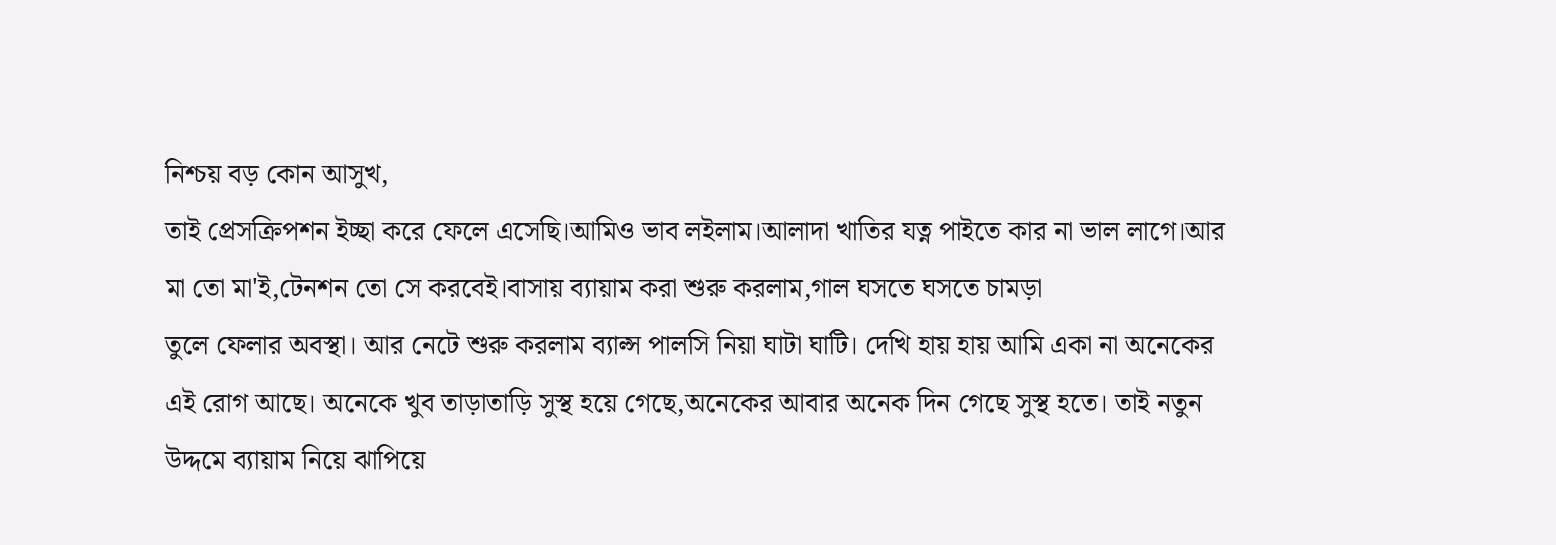নিশ্চয় বড় কোন আসুখ,
তাই প্রেসক্রিপশন ইচ্ছা করে ফেলে এসেছি।আমিও ভাব লইলাম।আলাদা খাতির যত্ন পাইতে কার না ভাল লাগে।আর মা তো মা'ই,টেনশন তো সে করবেই।বাসায় ব্যায়াম করা শুরু করলাম,গাল ঘসতে ঘসতে চামড়া
তুলে ফেলার অবস্থা। আর নেটে শুরু করলাম ব্যাল্স পালসি নিয়া ঘাটা ঘাটি। দেখি হায় হায় আমি একা না অনেকের এই রোগ আছে। অনেকে খুব তাড়াতাড়ি সুস্থ হয়ে গেছে,অনেকের আবার অনেক দিন গেছে সুস্থ হতে। তাই নতুন উদ্দমে ব্যায়াম নিয়ে ঝাপিয়ে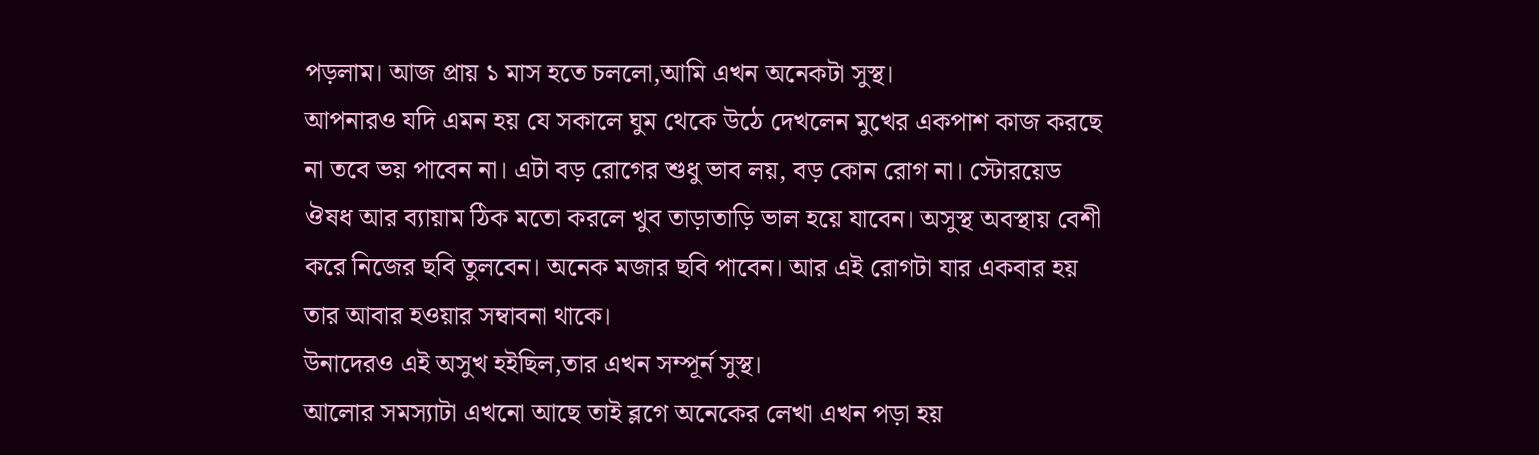পড়লাম। আজ প্রায় ১ মাস হতে চললো,আমি এখন অনেকটা সুস্থ।
আপনারও যদি এমন হয় যে সকালে ঘুম থেকে উঠে দেখলেন মুখের একপাশ কাজ করছে না তবে ভয় পাবেন না। এটা বড় রোগের শুধু ভাব লয়, বড় কোন রোগ না। স্টোরয়েড ঔষধ আর ব্যায়াম ঠিক মতো করলে খুব তাড়াতাড়ি ভাল হয়ে যাবেন। অসুস্থ অবস্থায় বেশী করে নিজের ছবি তুলবেন। অনেক মজার ছবি পাবেন। আর এই রোগটা যার একবার হয় তার আবার হওয়ার সম্বাবনা থাকে।
উনাদেরও এই অসুখ হইছিল,তার এখন সম্পূর্ন সুস্থ।
আলোর সমস্যাটা এখনো আছে তাই ব্লগে অনেকের লেখা এখন পড়া হয়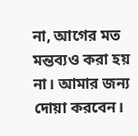না, আগের মত মন্তব্যও করা হয় না। আমার জন্য দোয়া করবেন।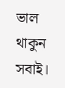ভাল থাকুন সবাই।